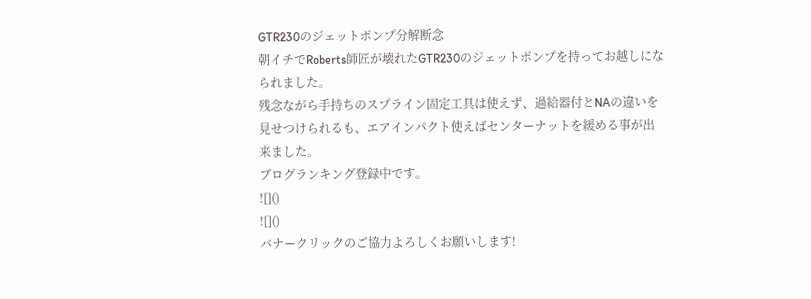GTR230のジェットポンプ分解断念
朝イチでRoberts師匠が壊れたGTR230のジェットポンプを持ってお越しになられました。
残念ながら手持ちのスプライン固定工具は使えず、過給器付とNAの違いを見せつけられるも、エアインパクト使えばセンターナットを緩める事が出来ました。
ブログランキング登録中です。
![]()
![]()
バナークリックのご協力よろしくお願いします!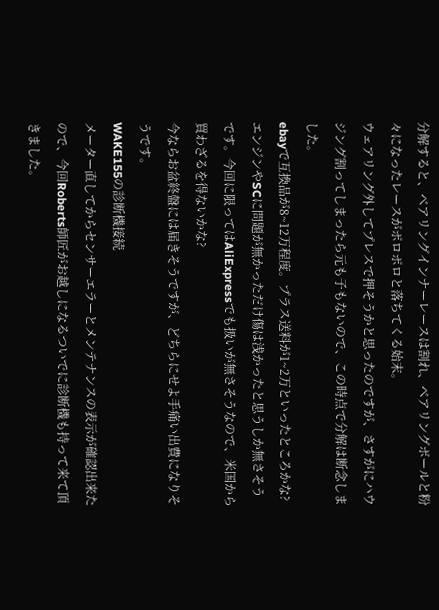分解すると、ベアリングインナーレースは割れ、ベアリングボールと粉々になったレースがポロポロと落ちてくる始末。
ウェアリング外してプレスで押そうかと思ったのですが、さすがにハウジング割ってしまったら元も子もないので、この時点で分解は断念しました。
ebayで互換品が8~12万程度。プラス送料が1~2万といったところかな?エンジンやSCに問題が無かっただけ傷は浅かったと思うしか無さそうです。今回に限ってはAliExpressでも扱いが無さそうなので、米国から買わざるを得ないかな?
今ならお盆終盤には届きそうですが、どちらにせよ手痛い出費になりそうです。
WAKE155の診断機接続
メーター直してからセンサーエラーとメンテナンスの表示が確認出来たので、今回Roberts師匠がお越しになるついでに診断機も持って来て頂きました。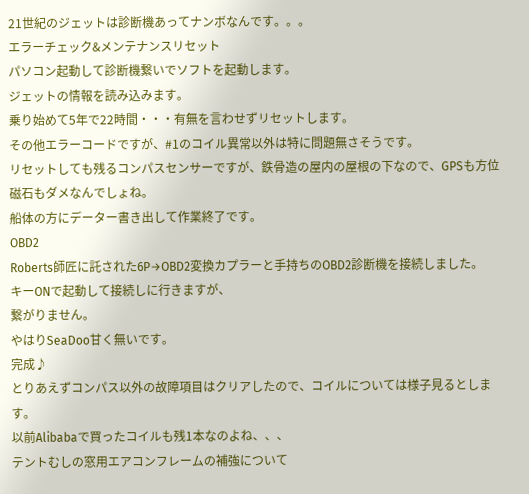21世紀のジェットは診断機あってナンボなんです。。。
エラーチェック&メンテナンスリセット
パソコン起動して診断機繋いでソフトを起動します。
ジェットの情報を読み込みます。
乗り始めて5年で22時間・・・有無を言わせずリセットします。
その他エラーコードですが、#1のコイル異常以外は特に問題無さそうです。
リセットしても残るコンパスセンサーですが、鉄骨造の屋内の屋根の下なので、GPSも方位磁石もダメなんでしょね。
船体の方にデーター書き出して作業終了です。
OBD2
Roberts師匠に託された6P→OBD2変換カプラーと手持ちのOBD2診断機を接続しました。
キーONで起動して接続しに行きますが、
繋がりません。
やはりSeaDoo甘く無いです。
完成♪
とりあえずコンパス以外の故障項目はクリアしたので、コイルについては様子見るとします。
以前Alibabaで買ったコイルも残1本なのよね、、、
テントむしの窓用エアコンフレームの補強について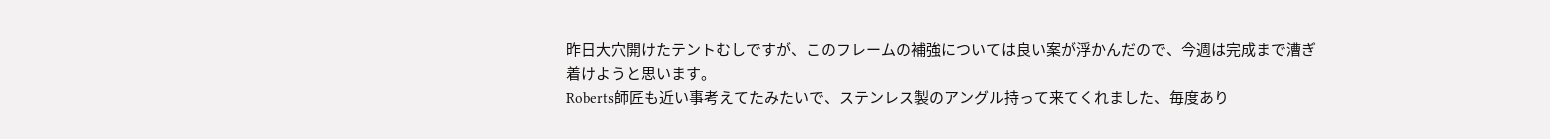昨日大穴開けたテントむしですが、このフレームの補強については良い案が浮かんだので、今週は完成まで漕ぎ着けようと思います。
Roberts師匠も近い事考えてたみたいで、ステンレス製のアングル持って来てくれました、毎度あり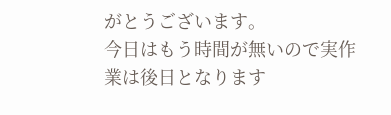がとうございます。
今日はもう時間が無いので実作業は後日となります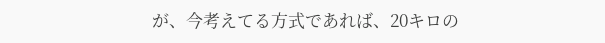が、今考えてる方式であれば、20キロの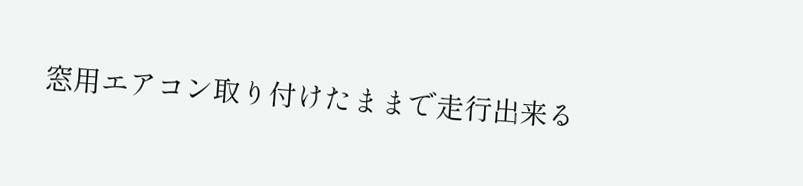窓用エアコン取り付けたままで走行出来る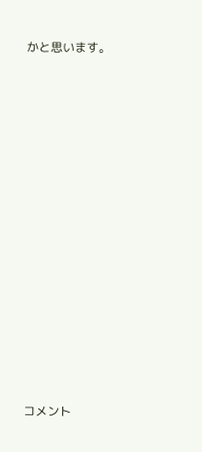かと思います。















コメント